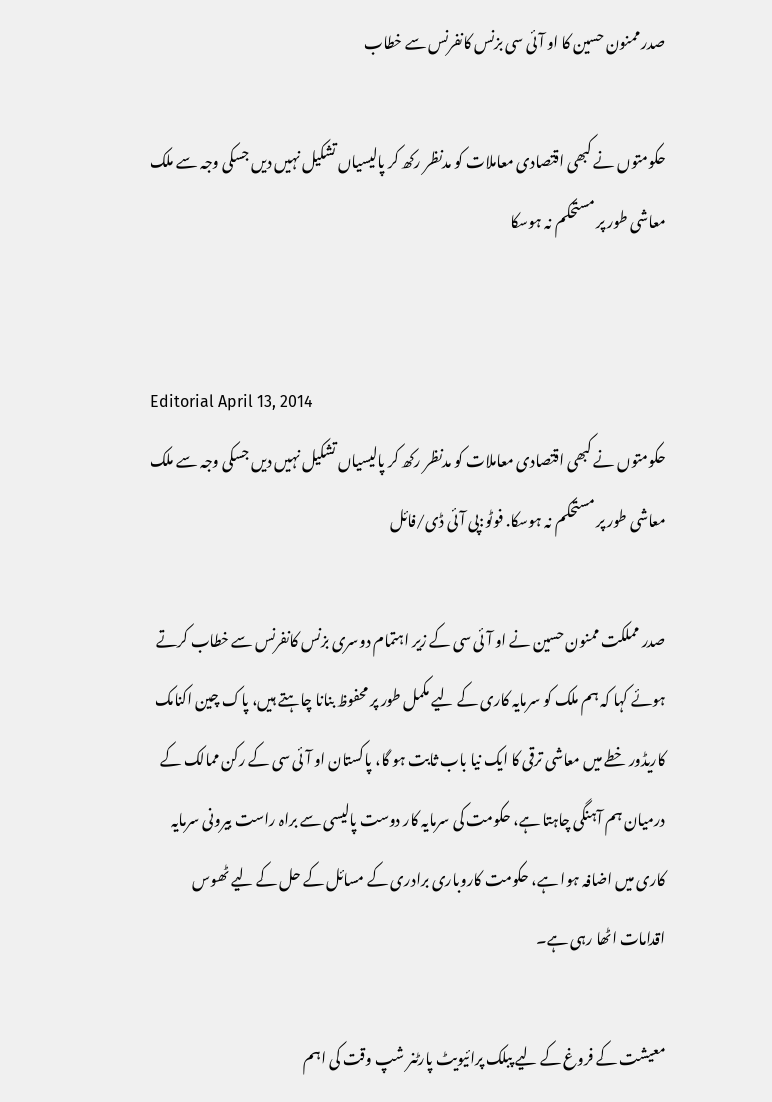صدر ممنون حسین کا او آئی سی بزنس کانفرنس سے خطاب

حکومتوں نے کبھی اقتصادی معاملات کو مدنظر رکھ کر پالیسیاں تشکیل نہیں دیں جسکی وجہ سے ملک معاشی طور پر مستحکم نہ ہوسکا


Editorial April 13, 2014
حکومتوں نے کبھی اقتصادی معاملات کو مدنظر رکھ کر پالیسیاں تشکیل نہیں دیں جسکی وجہ سے ملک معاشی طور پر مستحکم نہ ہوسکا. فوٹو:پی آئی ڈی/فائل

صدر مملکت ممنون حسین نے او آئی سی کے زیر اہتمام دوسری بزنس کانفرنس سے خطاب کرتے ہوئے کہا کہ ہم ملک کو سرمایہ کاری کے لیے مکمل طور پر محفوظ بنانا چاہتے ہیں، پاک چین اکنامک کاریڈور خطے میں معاشی ترقی کا ایک نیا باب ثابت ہو گا، پاکستان او آئی سی کے رکن ممالک کے درمیان ہم آہنگی چاہتا ہے، حکومت کی سرمایہ کار دوست پالیسی سے براہ راست بیرونی سرمایہ کاری میں اضافہ ہوا ہے، حکومت کاروباری برادری کے مسائل کے حل کے لیے ٹھوس اقدامات اٹھا رہی ہے۔

معیشت کے فروغ کے لیے پبلک پرائیویٹ پارٹنر شپ وقت کی اہم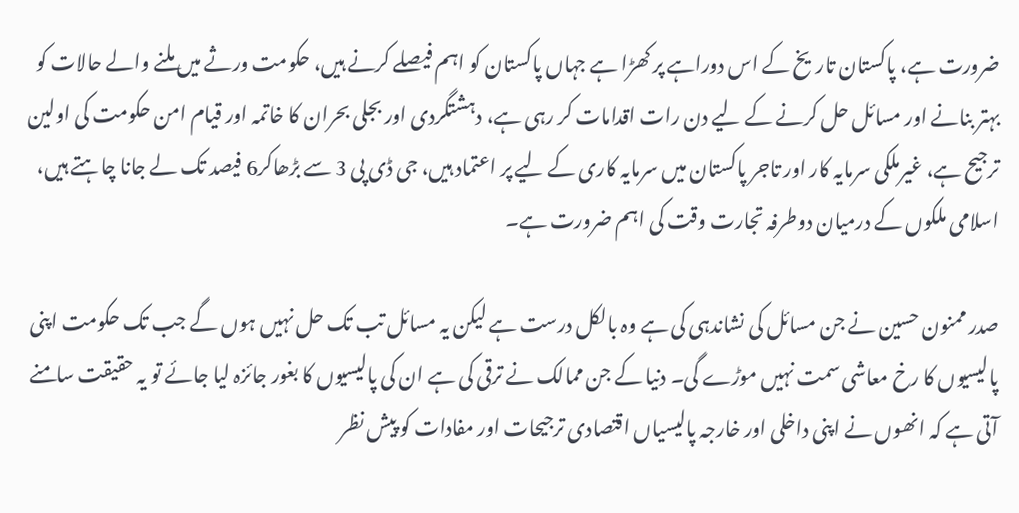ضرورت ہے، پاکستان تاریخ کے اس دوراہے پر کھڑا ہے جہاں پاکستان کو اہم فیصلے کرنے ہیں، حکومت ورثے میں ملنے والے حالات کو بہتر بنانے اور مسائل حل کرنے کے لیے دن رات اقدامات کر رہی ہے، دہشتگردی اور بجلی بحران کا خاتمہ اور قیام امن حکومت کی اولین ترجیح ہے، غیرملکی سرمایہ کار اور تاجر پاکستان میں سرمایہ کاری کے لیے پر اعتماد ہیں، جی ڈی پی 3 سے بڑھاکر6 فیصد تک لے جانا چاہتے ہیں، اسلامی ملکوں کے درمیان دوطرفہ تجارت وقت کی اہم ضرورت ہے۔

صدر ممنون حسین نے جن مسائل کی نشاندہی کی ہے وہ بالکل درست ہے لیکن یہ مسائل تب تک حل نہیں ہوں گے جب تک حکومت اپنی پالیسیوں کا رخ معاشی سمت نہیں موڑے گی۔ دنیا کے جن ممالک نے ترقی کی ہے ان کی پالیسیوں کا بغور جائزہ لیا جائے تو یہ حقیقت سامنے آتی ہے کہ انھوں نے اپنی داخلی اور خارجہ پالیسیاں اقتصادی ترجیحات اور مفادات کو پیش نظر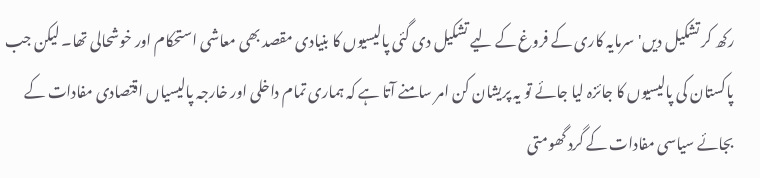رکھ کر تشکیل دیں' سرمایہ کاری کے فروغ کے لیے تشکیل دی گئی پالیسیوں کا بنیادی مقصد بھی معاشی استحکام اور خوشحالی تھا۔ لیکن جب پاکستان کی پالیسیوں کا جائزہ لیا جائے تو یہ پریشان کن امر سامنے آتا ہے کہ ہماری تمام داخلی اور خارجہ پالیسیاں اقتصادی مفادات کے بجائے سیاسی مفادات کے گرد گھومتی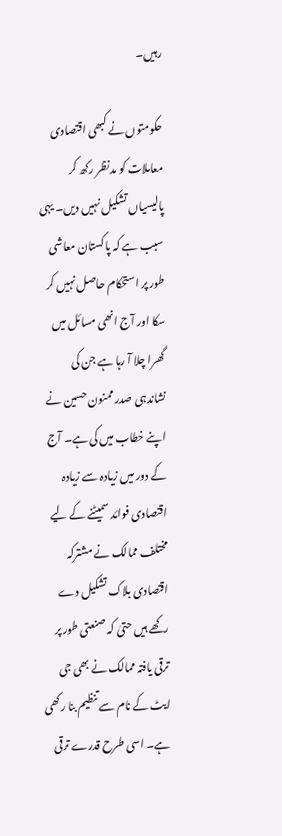رہیں۔

حکومتوں نے کبھی اقتصادی معاملات کو مدنظر رکھ کر پالیسیاں تشکیل نہیں دیں۔ یہی سبب ہے کہ پاکستان معاشی طور پر استحکام حاصل نہیں کر سکا اور آج انھی مسائل میں گھرا چلا آ رہا ہے جن کی نشاندہی صدر ممنون حسین نے اپنے خطاب میں کی ہے۔ آج کے دور میں زیادہ سے زیادہ اقتصادی فوائد سمیٹنے کے لیے مختلف ممالک نے مشترکہ اقتصادی بلاک تشکیل دے رکھے ہیں حتیٰ کہ صنعتی طور پر ترقی یافتہ ممالک نے بھی جی ایٹ کے نام سے تنظیم بنا رکھی ہے۔ اسی طرح قدرے ترقی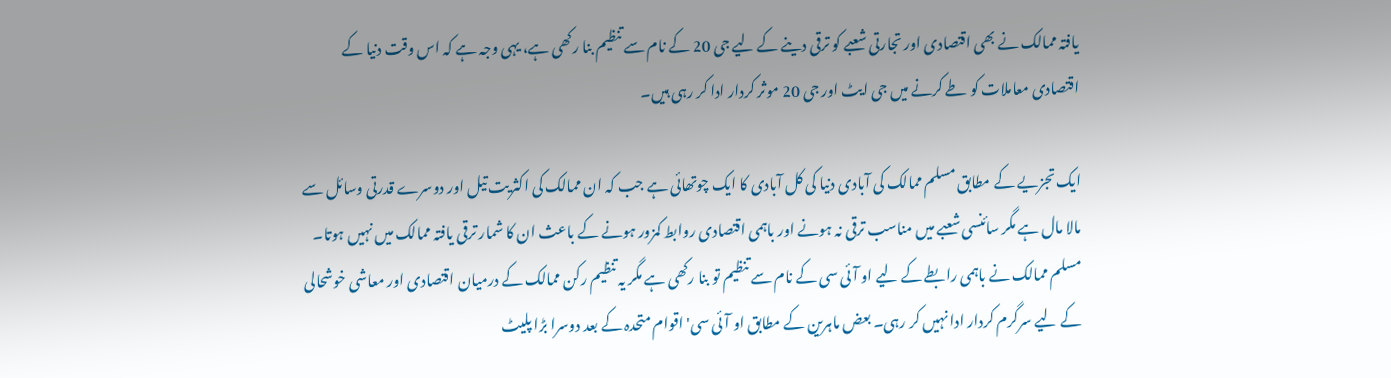یافتہ ممالک نے بھی اقتصادی اور تجارتی شعبے کو ترقی دینے کے لیے جی 20 کے نام سے تنظیم بنا رکھی ہے، یہی وجہ ہے کہ اس وقت دنیا کے اقتصادی معاملات کو طے کرنے میں جی ایٹ اور جی 20 موثر کردار ادا کر رہی ہیں۔

ایک تجزیے کے مطابق مسلم ممالک کی آبادی دنیا کی کل آبادی کا ایک چوتھائی ہے جب کہ ان ممالک کی اکثریت تیل اور دوسرے قدرتی وسائل سے مالا مال ہے مگر سائنسی شعبے میں مناسب ترقی نہ ہونے اور باہمی اقتصادی روابط کمزور ہونے کے باعث ان کا شمار ترقی یافتہ ممالک میں نہیں ہوتا۔ مسلم ممالک نے باہمی رابطے کے لیے او آئی سی کے نام سے تنظیم تو بنا رکھی ہے مگر یہ تنظیم رکن ممالک کے درمیان اقتصادی اور معاشی خوشحالی کے لیے سرگرم کردار ادا نہیں کر رہی۔ بعض ماہرین کے مطابق او آئی سی' اقوام متحدہ کے بعد دوسرا بڑا پلیٹ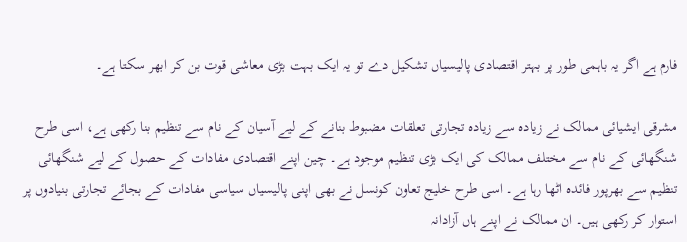فارم ہے اگر یہ باہمی طور پر بہتر اقتصادی پالیسیاں تشکیل دے تو یہ ایک بہت بڑی معاشی قوت بن کر ابھر سکتا ہے۔

مشرقی ایشیائی ممالک نے زیادہ سے زیادہ تجارتی تعلقات مضبوط بنانے کے لیے آسیان کے نام سے تنظیم بنا رکھی ہے، اسی طرح شنگھائی کے نام سے مختلف ممالک کی ایک بڑی تنظیم موجود ہے۔ چین اپنے اقتصادی مفادات کے حصول کے لیے شنگھائی تنظیم سے بھرپور فائدہ اٹھا رہا ہے۔ اسی طرح خلیج تعاون کونسل نے بھی اپنی پالیسیاں سیاسی مفادات کے بجائے تجارتی بنیادوں پر استوار کر رکھی ہیں۔ ان ممالک نے اپنے ہاں آزادانہ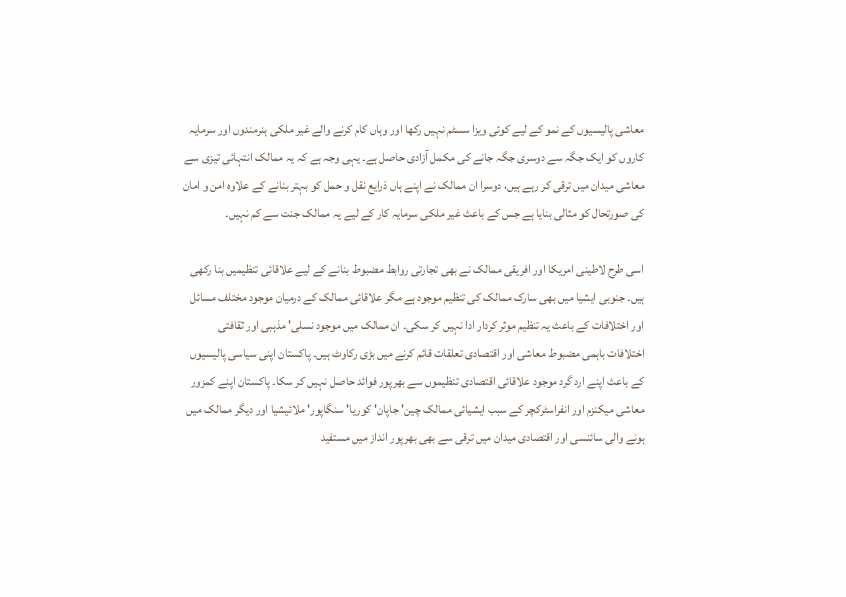معاشی پالیسیوں کے نمو کے لیے کوئی ویزا سسٹم نہیں رکھا اور وہاں کام کرنے والے غیر ملکی ہنرمندوں اور سرمایہ کاروں کو ایک جگہ سے دوسری جگہ جانے کی مکمل آزادی حاصل ہے۔ یہی وجہ ہے کہ یہ ممالک انتہائی تیزی سے معاشی میدان میں ترقی کر رہے ہیں، دوسرا ان ممالک نے اپنے ہاں ذرایع نقل و حمل کو بہتر بنانے کے علاوہ امن و امان کی صورتحال کو مثالی بنایا ہے جس کے باعث غیر ملکی سرمایہ کار کے لیے یہ ممالک جنت سے کم نہیں۔

اسی طرح لاطینی امریکا اور افریقی ممالک نے بھی تجارتی روابط مضبوط بنانے کے لیے علاقائی تنظیمیں بنا رکھی ہیں۔ جنوبی ایشیا میں بھی سارک ممالک کی تنظیم موجود ہے مگر علاقائی ممالک کے درمیان موجود مختلف مسائل اور اختلافات کے باعث یہ تنظیم موثر کردار ادا نہیں کر سکی۔ ان ممالک میں موجود نسلی' مذہبی اور ثقافتی اختلافات باہمی مضبوط معاشی اور اقتصادی تعلقات قائم کرنے میں بڑی رکاوٹ ہیں۔ پاکستان اپنی سیاسی پالیسیوں کے باعث اپنے ارد گرد موجود علاقائی اقتصادی تنظیموں سے بھرپور فوائد حاصل نہیں کر سکا۔ پاکستان اپنے کمزور معاشی میکنزم اور انفراسٹرکچر کے سبب ایشیائی ممالک چین' جاپان' کوریا' سنگاپور' ملائیشیا اور دیگر ممالک میں ہونے والی سائنسی اور اقتصادی میدان میں ترقی سے بھی بھرپور انداز میں مستفید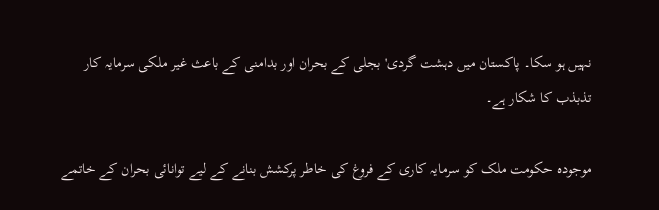نہیں ہو سکا۔ پاکستان میں دہشت گردی' بجلی کے بحران اور بدامنی کے باعث غیر ملکی سرمایہ کار تذبذب کا شکار ہے۔

موجودہ حکومت ملک کو سرمایہ کاری کے فروغ کی خاطر پرکشش بنانے کے لیے توانائی بحران کے خاتمے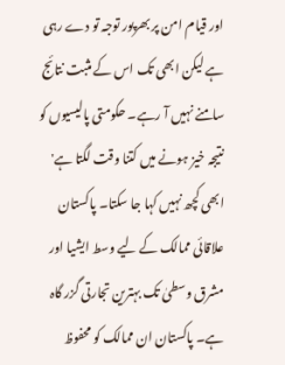اور قیام امن پر بھرپور توجہ تو دے رہی ہے لیکن ابھی تک اس کے مثبت نتائج سامنے نہیں آ رہے۔ حکومتی پالیسیوں کو نتیجہ خیز ہونے میں کتنا وقت لگتا ہے' ابھی کچھ نہیں کہا جا سکتا۔ پاکستان علاقائی ممالک کے لیے وسط ایشیا اور مشرق وسطیٰ تک بہترین تجارتی گزر گاہ ہے۔ پاکستان ان ممالک کو محفوظ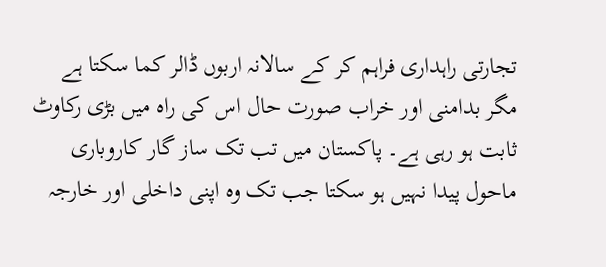تجارتی راہداری فراہم کر کے سالانہ اربوں ڈالر کما سکتا ہے مگر بدامنی اور خراب صورت حال اس کی راہ میں بڑی رکاوٹ ثابت ہو رہی ہے۔ پاکستان میں تب تک ساز گار کاروباری ماحول پیدا نہیں ہو سکتا جب تک وہ اپنی داخلی اور خارجہ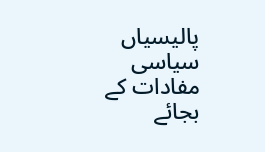پالیسیاں سیاسی مفادات کے بجائے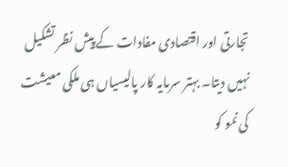تجارتی اور اقتصادی مفادات کے پیش نظر تشکیل نہیں دیتا۔ بہتر سرمایہ کار پالیسیاں ہی ملکی معیشت کی نمو کو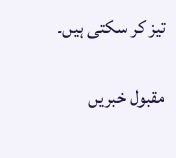تیز کر سکتی ہیں۔

مقبول خبریں